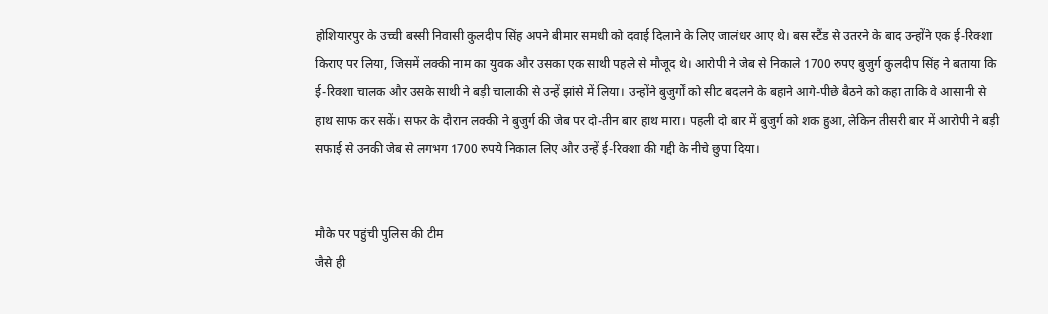होशियारपुर के उच्ची बस्सी निवासी कुलदीप सिंह अपने बीमार समधी को दवाई दिलाने के लिए जालंधर आए थे। बस स्टैंड से उतरने के बाद उन्होंने एक ई-रिक्शा किराए पर लिया, जिसमें लक्की नाम का युवक और उसका एक साथी पहले से मौजूद थे। आरोपी ने जेब से निकाले 1700 रुपए बुजुर्ग कुलदीप सिंह ने बताया कि ई-रिक्शा चालक और उसके साथी ने बड़ी चालाकी से उन्हें झांसे में लिया। उन्होंने बुजुर्गों को सीट बदलने के बहाने आगे-पीछे बैठने को कहा ताकि वे आसानी से हाथ साफ कर सकें। सफर के दौरान लक्की ने बुजुर्ग की जेब पर दो-तीन बार हाथ मारा। पहली दो बार में बुजुर्ग को शक हुआ, लेकिन तीसरी बार में आरोपी ने बड़ी सफाई से उनकी जेब से लगभग 1700 रुपये निकाल लिए और उन्हें ई-रिक्शा की गद्दी के नीचे छुपा दिया।


मौके पर पहुंची पुलिस की टीम
जैसे ही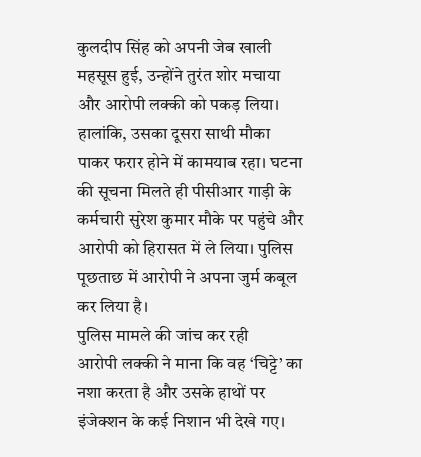कुलदीप सिंह को अपनी जेब खाली महसूस हुई, उन्होंने तुरंत शोर मचाया और आरोपी लक्की को पकड़ लिया। हालांकि, उसका दूसरा साथी मौका पाकर फरार होने में कामयाब रहा। घटना की सूचना मिलते ही पीसीआर गाड़ी के कर्मचारी सुरेश कुमार मौके पर पहुंचे और आरोपी को हिरासत में ले लिया। पुलिस पूछताछ में आरोपी ने अपना जुर्म कबूल कर लिया है।
पुलिस मामले की जांच कर रही
आरोपी लक्की ने माना कि वह ‘चिट्टे’ का नशा करता है और उसके हाथों पर इंजेक्शन के कई निशान भी देखे गए।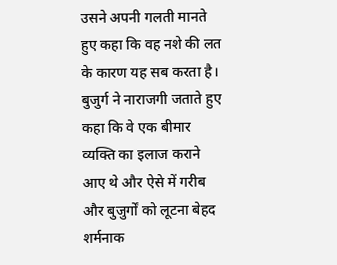उसने अपनी गलती मानते हुए कहा कि वह नशे की लत के कारण यह सब करता है। बुजुर्ग ने नाराजगी जताते हुए कहा कि वे एक बीमार व्यक्ति का इलाज कराने आए थे और ऐसे में गरीब और बुजुर्गों को लूटना बेहद शर्मनाक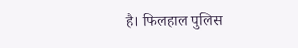है। फिलहाल पुलिस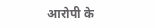आरोपी के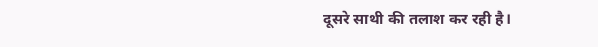दूसरे साथी की तलाश कर रही है।